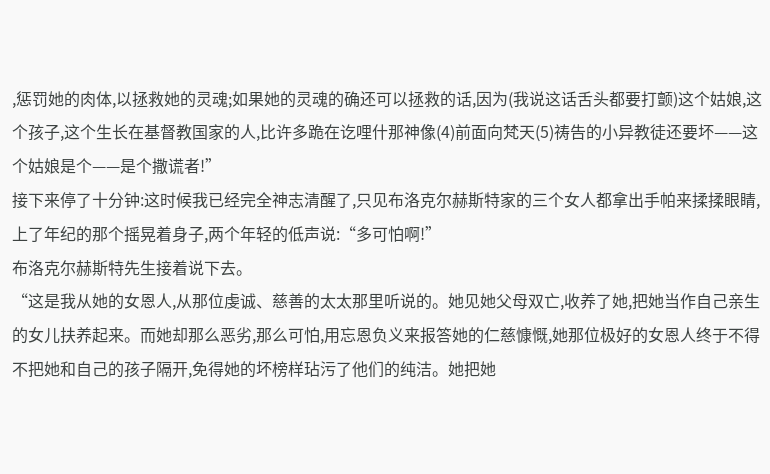,惩罚她的肉体,以拯救她的灵魂;如果她的灵魂的确还可以拯救的话,因为(我说这话舌头都要打颤)这个姑娘,这个孩子,这个生长在基督教国家的人,比许多跪在讫哩什那神像(4)前面向梵天(5)祷告的小异教徒还要坏——这个姑娘是个——是个撒谎者!”
接下来停了十分钟:这时候我已经完全神志清醒了,只见布洛克尔赫斯特家的三个女人都拿出手帕来揉揉眼睛,上了年纪的那个摇晃着身子,两个年轻的低声说:“多可怕啊!”
布洛克尔赫斯特先生接着说下去。
“这是我从她的女恩人,从那位虔诚、慈善的太太那里听说的。她见她父母双亡,收养了她,把她当作自己亲生的女儿扶养起来。而她却那么恶劣,那么可怕,用忘恩负义来报答她的仁慈慷慨,她那位极好的女恩人终于不得不把她和自己的孩子隔开,免得她的坏榜样玷污了他们的纯洁。她把她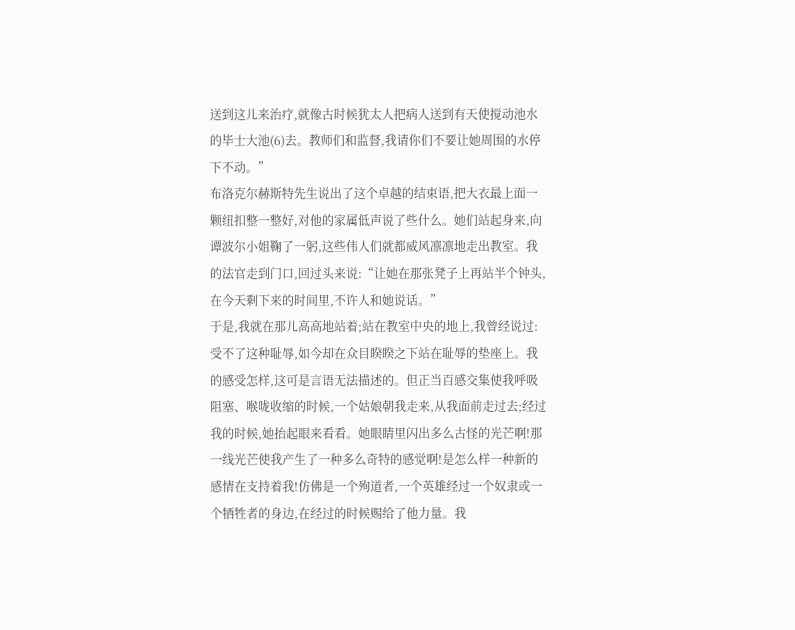送到这儿来治疗,就像古时候犹太人把病人送到有天使搅动池水的毕士大池(6)去。教师们和监督,我请你们不要让她周围的水停下不动。”
布洛克尔赫斯特先生说出了这个卓越的结束语,把大衣最上面一颗纽扣整一整好,对他的家属低声说了些什么。她们站起身来,向谭波尔小姐鞠了一躬,这些伟人们就都威风凛凛地走出教室。我的法官走到门口,回过头来说:“让她在那张凳子上再站半个钟头,在今天剩下来的时间里,不许人和她说话。”
于是,我就在那儿高高地站着;站在教室中央的地上,我曾经说过:受不了这种耻辱,如今却在众目睽睽之下站在耻辱的垫座上。我的感受怎样,这可是言语无法描述的。但正当百感交集使我呼吸阻塞、喉咙收缩的时候,一个姑娘朝我走来,从我面前走过去;经过我的时候,她抬起眼来看看。她眼睛里闪出多么古怪的光芒啊!那一线光芒使我产生了一种多么奇特的感觉啊!是怎么样一种新的感情在支持着我!仿佛是一个殉道者,一个英雄经过一个奴隶或一个牺牲者的身边,在经过的时候赐给了他力量。我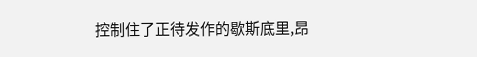控制住了正待发作的歇斯底里,昂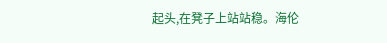起头,在凳子上站站稳。海伦